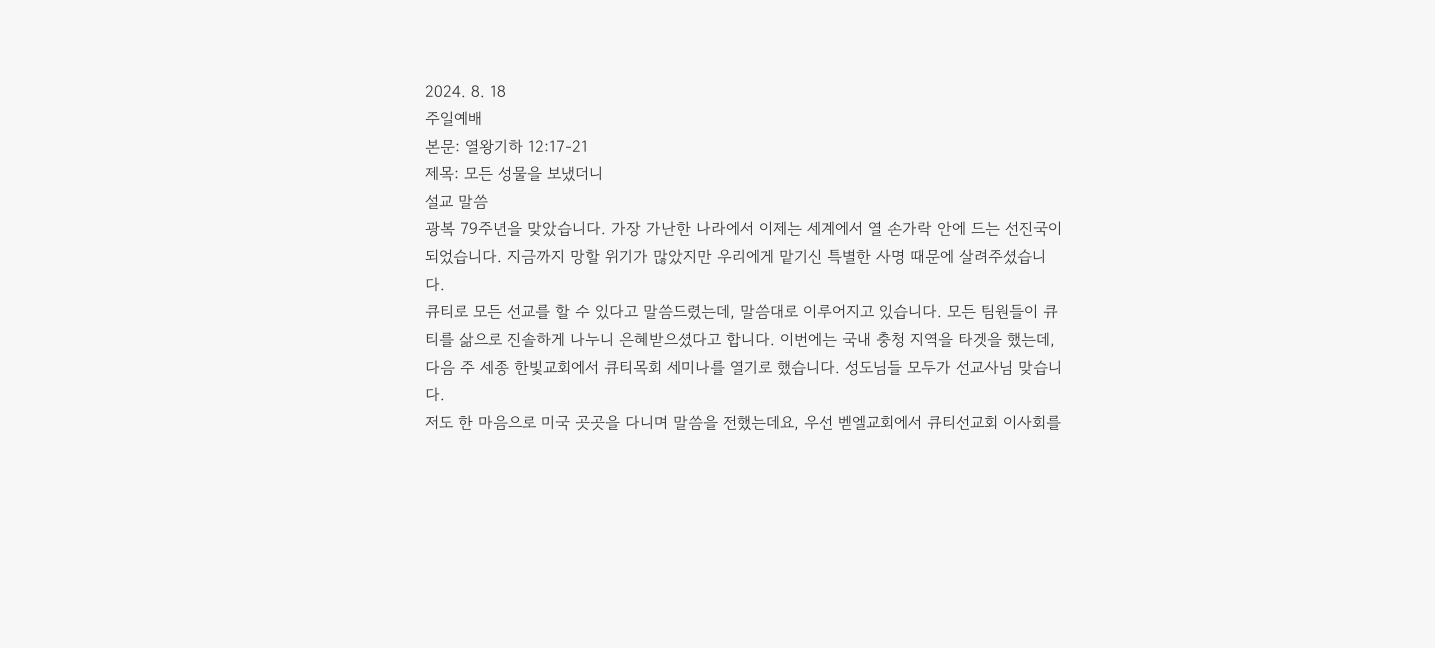2024. 8. 18
주일예배
본문: 열왕기하 12:17-21
제목: 모든 성물을 보냈더니
설교 말씀
광복 79주년을 맞았습니다. 가장 가난한 나라에서 이제는 세계에서 열 손가락 안에 드는 선진국이 되었습니다. 지금까지 망할 위기가 많았지만 우리에게 맡기신 특별한 사명 때문에 살려주셨습니다.
큐티로 모든 선교를 할 수 있다고 말씀드렸는데, 말씀대로 이루어지고 있습니다. 모든 팀원들이 큐티를 삶으로 진솔하게 나누니 은혜받으셨다고 합니다. 이번에는 국내 충청 지역을 타겟을 했는데, 다음 주 세종 한빛교회에서 큐티목회 세미나를 열기로 했습니다. 성도님들 모두가 선교사님 맞습니다.
저도 한 마음으로 미국 곳곳을 다니며 말씀을 전했는데요, 우선 벧엘교회에서 큐티선교회 이사회를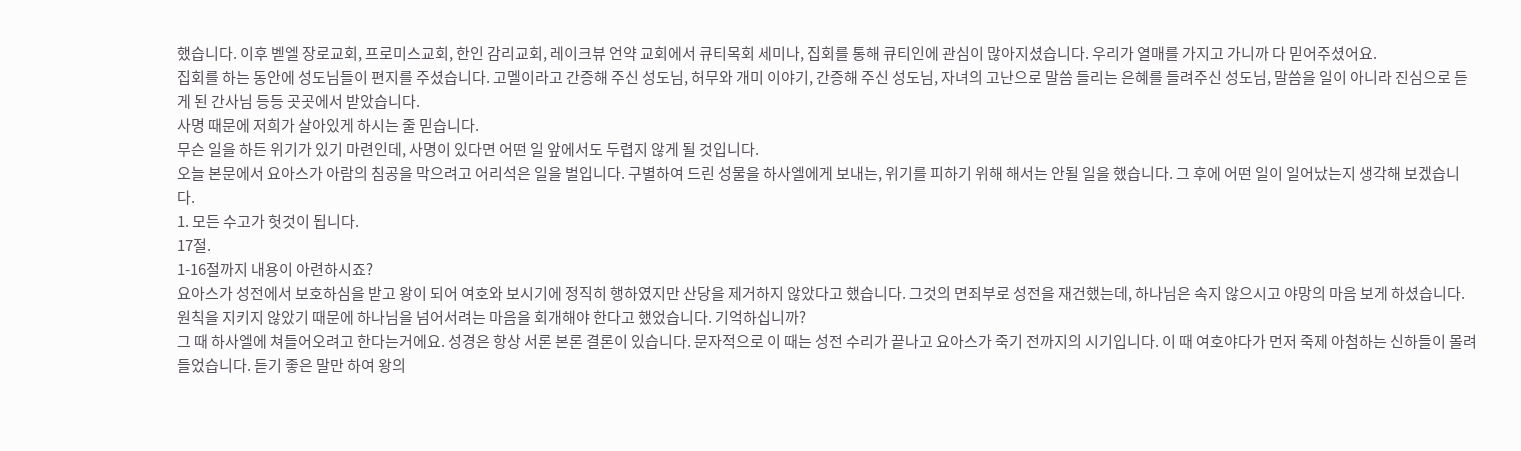했습니다. 이후 벧엘 장로교회, 프로미스교회, 한인 감리교회, 레이크뷰 언약 교회에서 큐티목회 세미나, 집회를 통해 큐티인에 관심이 많아지셨습니다. 우리가 열매를 가지고 가니까 다 믿어주셨어요.
집회를 하는 동안에 성도님들이 편지를 주셨습니다. 고멜이라고 간증해 주신 성도님, 허무와 개미 이야기, 간증해 주신 성도님, 자녀의 고난으로 말씀 들리는 은혜를 들려주신 성도님, 말씀을 일이 아니라 진심으로 듣게 된 간사님 등등 곳곳에서 받았습니다.
사명 때문에 저희가 살아있게 하시는 줄 믿습니다.
무슨 일을 하든 위기가 있기 마련인데, 사명이 있다면 어떤 일 앞에서도 두렵지 않게 될 것입니다.
오늘 본문에서 요아스가 아람의 침공을 막으려고 어리석은 일을 벌입니다. 구별하여 드린 성물을 하사엘에게 보내는, 위기를 피하기 위해 해서는 안될 일을 했습니다. 그 후에 어떤 일이 일어났는지 생각해 보겠습니다.
1. 모든 수고가 헛것이 됩니다.
17절.
1-16절까지 내용이 아련하시죠?
요아스가 성전에서 보호하심을 받고 왕이 되어 여호와 보시기에 정직히 행하였지만 산당을 제거하지 않았다고 했습니다. 그것의 면죄부로 성전을 재건했는데, 하나님은 속지 않으시고 야망의 마음 보게 하셨습니다. 원칙을 지키지 않았기 때문에 하나님을 넘어서려는 마음을 회개해야 한다고 했었습니다. 기억하십니까?
그 때 하사엘에 쳐들어오려고 한다는거에요. 성경은 항상 서론 본론 결론이 있습니다. 문자적으로 이 때는 성전 수리가 끝나고 요아스가 죽기 전까지의 시기입니다. 이 때 여호야다가 먼저 죽제 아첨하는 신하들이 몰려들었습니다. 듣기 좋은 말만 하여 왕의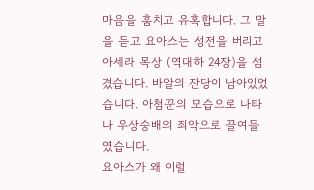마음을 훔치고 유혹합니다. 그 말을 듣고 요아스는 성전을 버리고 아세라 목상 (역대하 24장)을 섬겼습니다. 바알의 잔당이 남아있었습니다. 아첨꾼의 모습으로 나타나 우상숭배의 죄악으로 끌여들였습니다.
요아스가 왜 이럴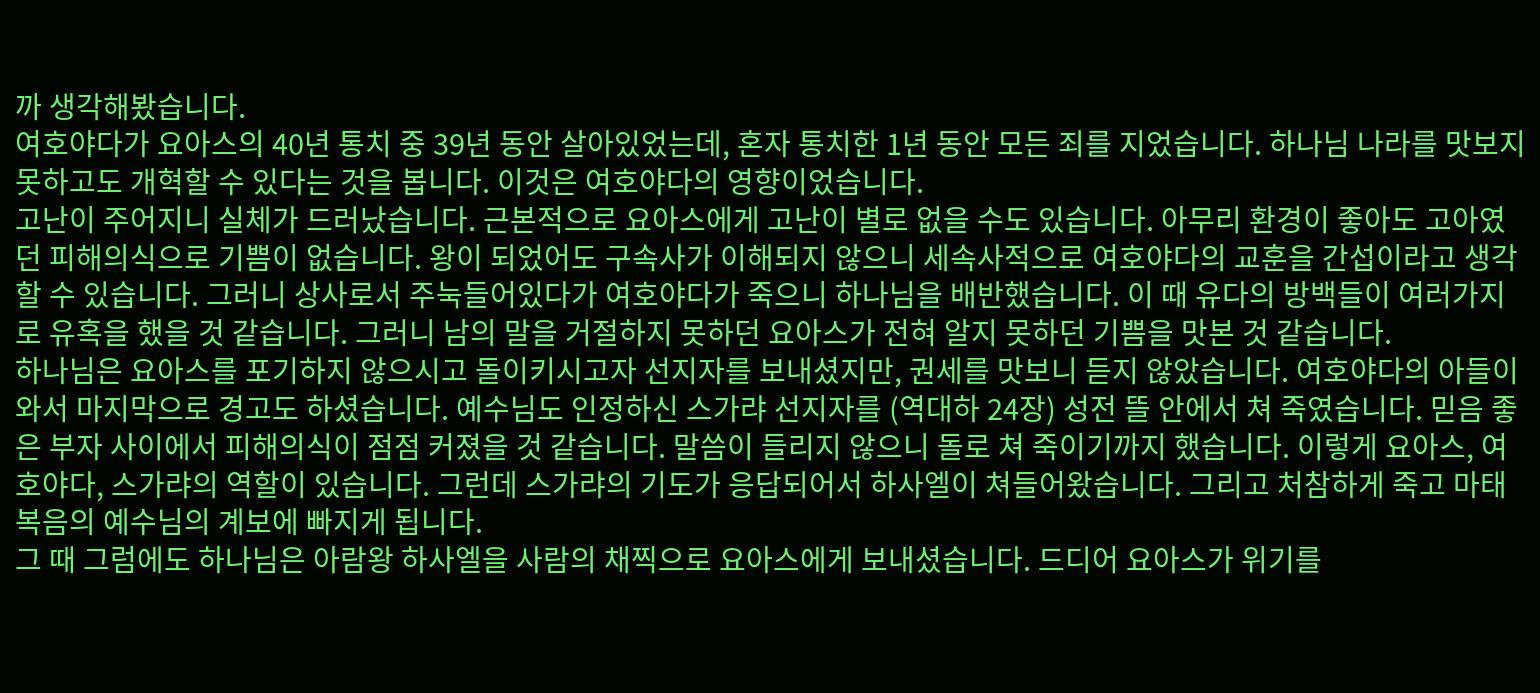까 생각해봤습니다.
여호야다가 요아스의 40년 통치 중 39년 동안 살아있었는데, 혼자 통치한 1년 동안 모든 죄를 지었습니다. 하나님 나라를 맛보지 못하고도 개혁할 수 있다는 것을 봅니다. 이것은 여호야다의 영향이었습니다.
고난이 주어지니 실체가 드러났습니다. 근본적으로 요아스에게 고난이 별로 없을 수도 있습니다. 아무리 환경이 좋아도 고아였던 피해의식으로 기쁨이 없습니다. 왕이 되었어도 구속사가 이해되지 않으니 세속사적으로 여호야다의 교훈을 간섭이라고 생각할 수 있습니다. 그러니 상사로서 주눅들어있다가 여호야다가 죽으니 하나님을 배반했습니다. 이 때 유다의 방백들이 여러가지로 유혹을 했을 것 같습니다. 그러니 남의 말을 거절하지 못하던 요아스가 전혀 알지 못하던 기쁨을 맛본 것 같습니다.
하나님은 요아스를 포기하지 않으시고 돌이키시고자 선지자를 보내셨지만, 권세를 맛보니 듣지 않았습니다. 여호야다의 아들이 와서 마지막으로 경고도 하셨습니다. 예수님도 인정하신 스가랴 선지자를 (역대하 24장) 성전 뜰 안에서 쳐 죽였습니다. 믿음 좋은 부자 사이에서 피해의식이 점점 커졌을 것 같습니다. 말씀이 들리지 않으니 돌로 쳐 죽이기까지 했습니다. 이렇게 요아스, 여호야다, 스가랴의 역할이 있습니다. 그런데 스가랴의 기도가 응답되어서 하사엘이 쳐들어왔습니다. 그리고 처참하게 죽고 마태복음의 예수님의 계보에 빠지게 됩니다.
그 때 그럼에도 하나님은 아람왕 하사엘을 사람의 채찍으로 요아스에게 보내셨습니다. 드디어 요아스가 위기를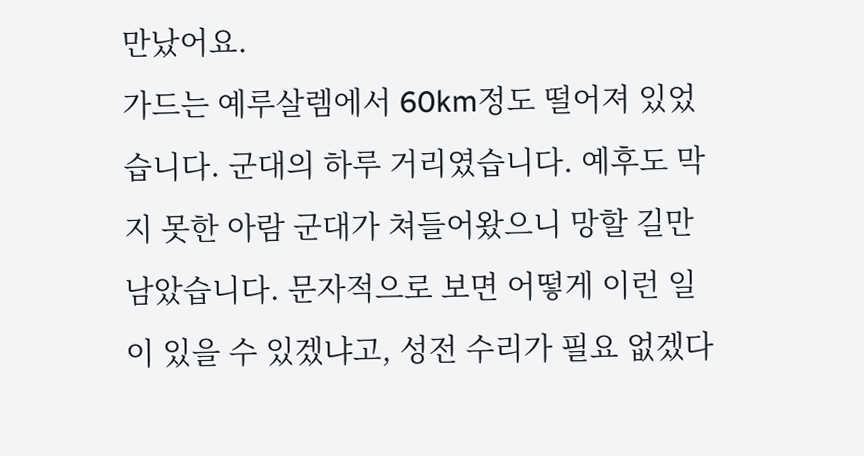만났어요.
가드는 예루살렘에서 60km정도 떨어져 있었습니다. 군대의 하루 거리였습니다. 예후도 막지 못한 아람 군대가 쳐들어왔으니 망할 길만 남았습니다. 문자적으로 보면 어떻게 이런 일이 있을 수 있겠냐고, 성전 수리가 필요 없겠다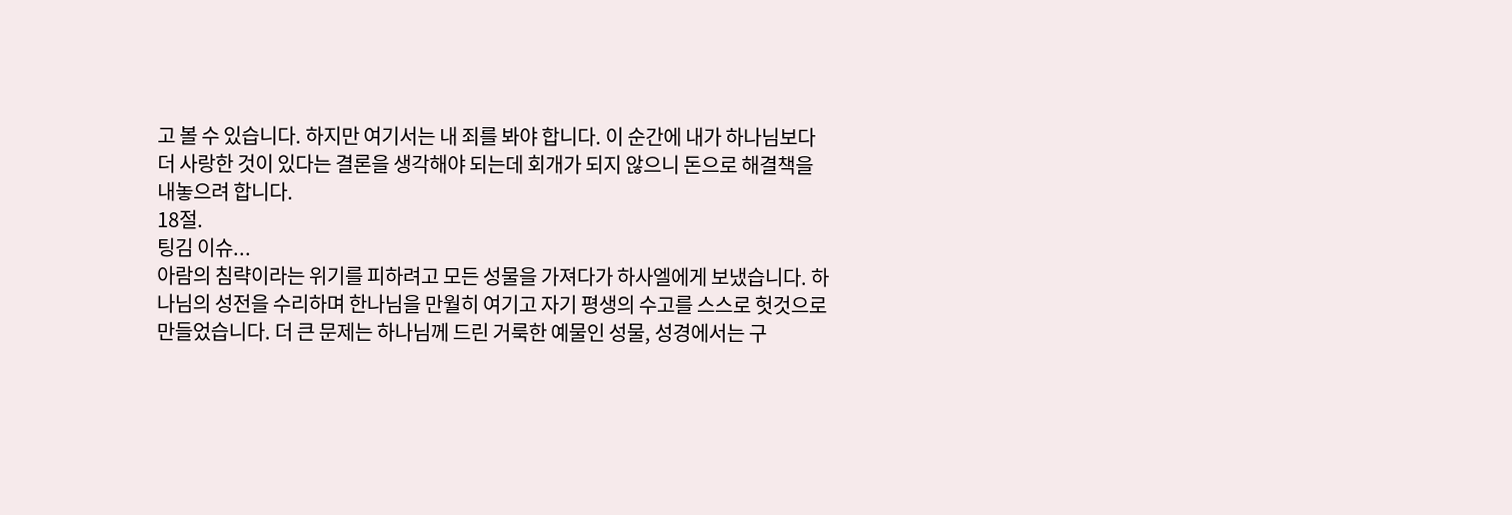고 볼 수 있습니다. 하지만 여기서는 내 죄를 봐야 합니다. 이 순간에 내가 하나님보다 더 사랑한 것이 있다는 결론을 생각해야 되는데 회개가 되지 않으니 돈으로 해결책을 내놓으려 합니다.
18절.
팅김 이슈...
아람의 침략이라는 위기를 피하려고 모든 성물을 가져다가 하사엘에게 보냈습니다. 하나님의 성전을 수리하며 한나님을 만월히 여기고 자기 평생의 수고를 스스로 헛것으로 만들었습니다. 더 큰 문제는 하나님께 드린 거룩한 예물인 성물, 성경에서는 구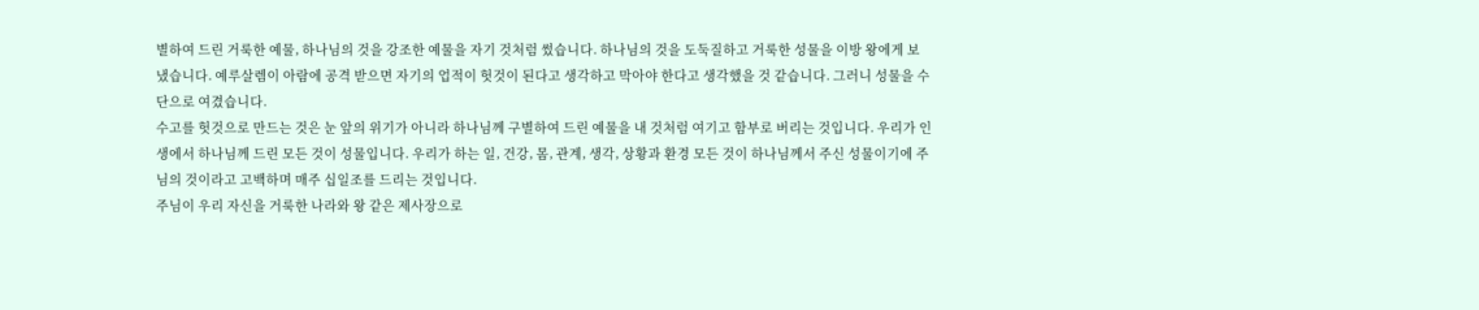별하여 드린 거룩한 예물, 하나님의 것을 강조한 예물을 자기 것처럼 썼습니다. 하나님의 것을 도둑질하고 거룩한 성물을 이방 왕에게 보냈습니다. 예루살렘이 아람에 공격 받으면 자기의 업적이 헛것이 된다고 생각하고 막아야 한다고 생각했을 것 같습니다. 그러니 성물을 수단으로 여겼습니다.
수고를 헛것으로 만드는 것은 눈 앞의 위기가 아니라 하나님께 구별하여 드린 예물을 내 것처럼 여기고 함부로 버리는 것입니다. 우리가 인생에서 하나님께 드린 모든 것이 성물입니다. 우리가 하는 일, 건강, 몸, 관계, 생각, 상황과 환경 모든 것이 하나님께서 주신 성물이기에 주님의 것이라고 고백하며 매주 십일조를 드리는 것입니다.
주님이 우리 자신을 거룩한 나라와 왕 같은 제사장으로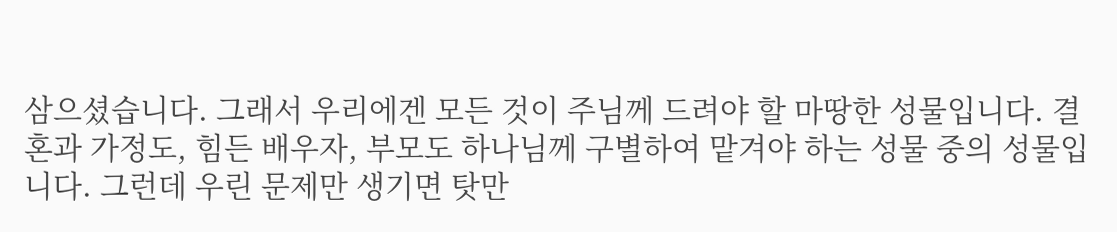삼으셨습니다. 그래서 우리에겐 모든 것이 주님께 드려야 할 마땅한 성물입니다. 결혼과 가정도, 힘든 배우자, 부모도 하나님께 구별하여 맡겨야 하는 성물 중의 성물입니다. 그런데 우린 문제만 생기면 탓만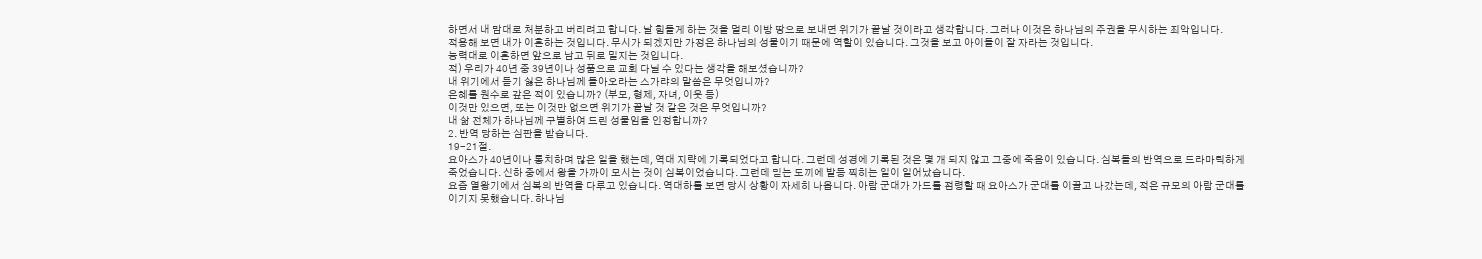하면서 내 맘대로 처분하고 버리려고 합니다. 날 힘들게 하는 것을 멀리 이방 땅으로 보내면 위기가 끝날 것이라고 생각합니다. 그러나 이것은 하나님의 주권을 무시하는 죄악입니다.
적용해 보면 내가 이혼하는 것입니다. 무시가 되겠지만 가정은 하나님의 성물이기 때문에 역할이 있습니다. 그것을 보고 아이들이 잘 자라는 것입니다.
능력대로 이혼하면 앞으로 남고 뒤로 밑지는 것입니다.
적) 우리가 40년 중 39년이나 성품으로 교회 다닐 수 있다는 생각을 해보셨습니까?
내 위기에서 듣기 싫은 하나님께 돌아오라는 스가랴의 말씀은 무엇입니까?
은혜를 원수로 갚은 적이 있습니까? (부모, 형제, 자녀, 이웃 등)
이것만 있으면, 또는 이것만 없으면 위기가 끝날 것 같은 것은 무엇입니까?
내 삶 전체가 하나님께 구별하여 드린 성물임을 인정합니까?
2. 반역 당하는 심판을 받습니다.
19-21절.
요아스가 40년이나 통치하며 많은 일을 했는데, 역대 지략에 기록되었다고 합니다. 그런데 성경에 기록된 것은 몇 개 되지 않고 그중에 죽음이 있습니다. 심복들의 반역으로 드라마틱하게 죽었습니다. 신하 중에서 왕을 가까이 모시는 것이 심복이었습니다. 그런데 믿는 도끼에 발등 찍히는 일이 일어났습니다.
요즘 열왕기에서 심복의 반역을 다루고 있습니다. 역대하를 보면 당시 상황이 자세히 나옵니다. 아람 군대가 가드를 점령할 때 요아스가 군대를 이끌고 나갔는데, 적은 규모의 아람 군대를 이기지 못했습니다. 하나님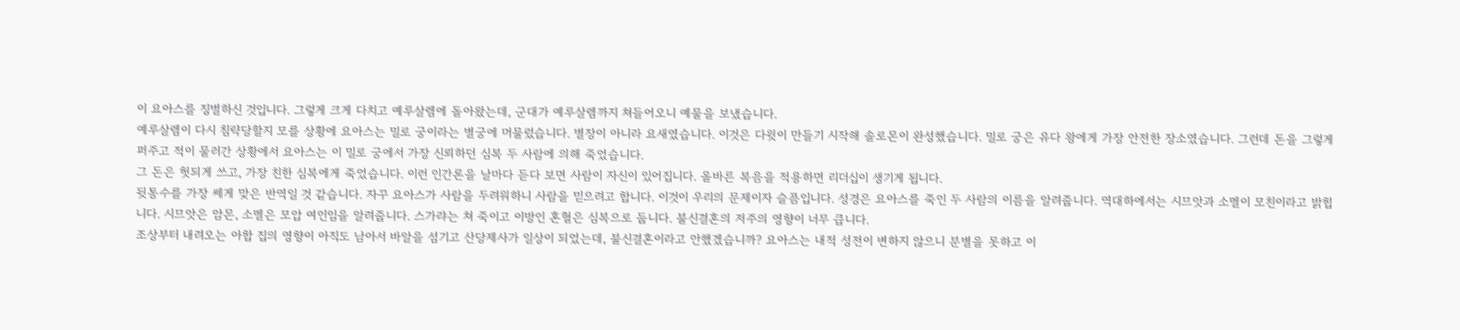이 요아스를 징벌하신 것입니다. 그렇게 크게 다치고 예루살렘에 돌아왔는데, 군대가 예루살렘까지 쳐들어오니 예물을 보냈습니다.
예루살렘이 다시 침략당할지 모를 상황에 요아스는 밀로 궁이라는 별궁에 머물렀습니다. 별장이 아니라 요새였습니다. 이것은 다윗이 만들기 시작해 솔로몬이 완성했습니다. 밀로 궁은 유다 왕에게 가장 안전한 장소였습니다. 그런데 돈을 그렇게 퍼주고 적이 물러간 상황에서 요아스는 이 밀로 궁에서 가장 신뢰하던 심복 두 사람에 의해 죽었습니다.
그 돈은 헛되게 쓰고, 가장 친한 심복에게 죽었습니다. 이런 인간론을 날마다 듣다 보면 사람이 자신이 있어집니다. 올바른 복음을 적용하면 리더십이 생기게 됩니다.
뒷통수를 가장 쎄게 맞은 반역일 것 같습니다. 자꾸 요아스가 사람을 두려워하니 사람을 믿으려고 합니다. 이것이 우리의 문제이자 슬픔입니다. 성경은 요아스를 죽인 두 사람의 이름을 알려줍니다. 역대하에서는 시므앗과 소멜이 모친이라고 밝힙니다. 시므앗은 암몬, 소멜은 모압 여인임을 알려줍니다. 스가랴는 쳐 죽이고 이방인 혼혈은 심복으로 둡니다. 불신결혼의 저주의 영향이 너무 큽니다.
조상부터 내려오는 아합 집의 영향이 아직도 남아서 바알을 섬기고 산당제사가 일상이 되었는데, 불신결혼이라고 안했겠습니까? 요아스는 내적 성전이 변하지 않으니 분별을 못하고 이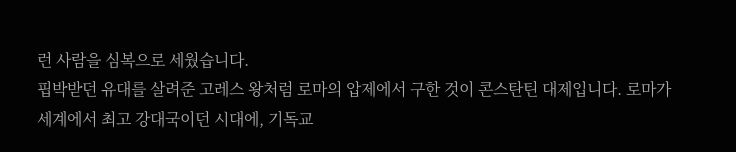런 사람을 심복으로 세웠습니다.
핍박받던 유대를 살려준 고레스 왕처럼 로마의 압제에서 구한 것이 콘스탄틴 대제입니다. 로마가 세계에서 최고 강대국이던 시대에, 기독교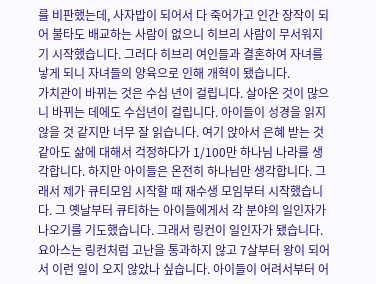를 비판했는데, 사자밥이 되어서 다 죽어가고 인간 장작이 되어 불타도 배교하는 사람이 없으니 히브리 사람이 무서워지기 시작했습니다. 그러다 히브리 여인들과 결혼하여 자녀를 낳게 되니 자녀들의 양육으로 인해 개혁이 됐습니다.
가치관이 바뀌는 것은 수십 년이 걸립니다. 살아온 것이 많으니 바뀌는 데에도 수십년이 걸립니다. 아이들이 성경을 읽지 않을 것 같지만 너무 잘 읽습니다. 여기 앉아서 은혜 받는 것 같아도 삶에 대해서 걱정하다가 1/100만 하나님 나라를 생각합니다. 하지만 아이들은 온전히 하나님만 생각합니다. 그래서 제가 큐티모임 시작할 때 재수생 모임부터 시작했습니다. 그 옛날부터 큐티하는 아이들에게서 각 분야의 일인자가 나오기를 기도했습니다. 그래서 링컨이 일인자가 됐습니다.
요아스는 링컨처럼 고난을 통과하지 않고 7살부터 왕이 되어서 이런 일이 오지 않았나 싶습니다. 아이들이 어려서부터 어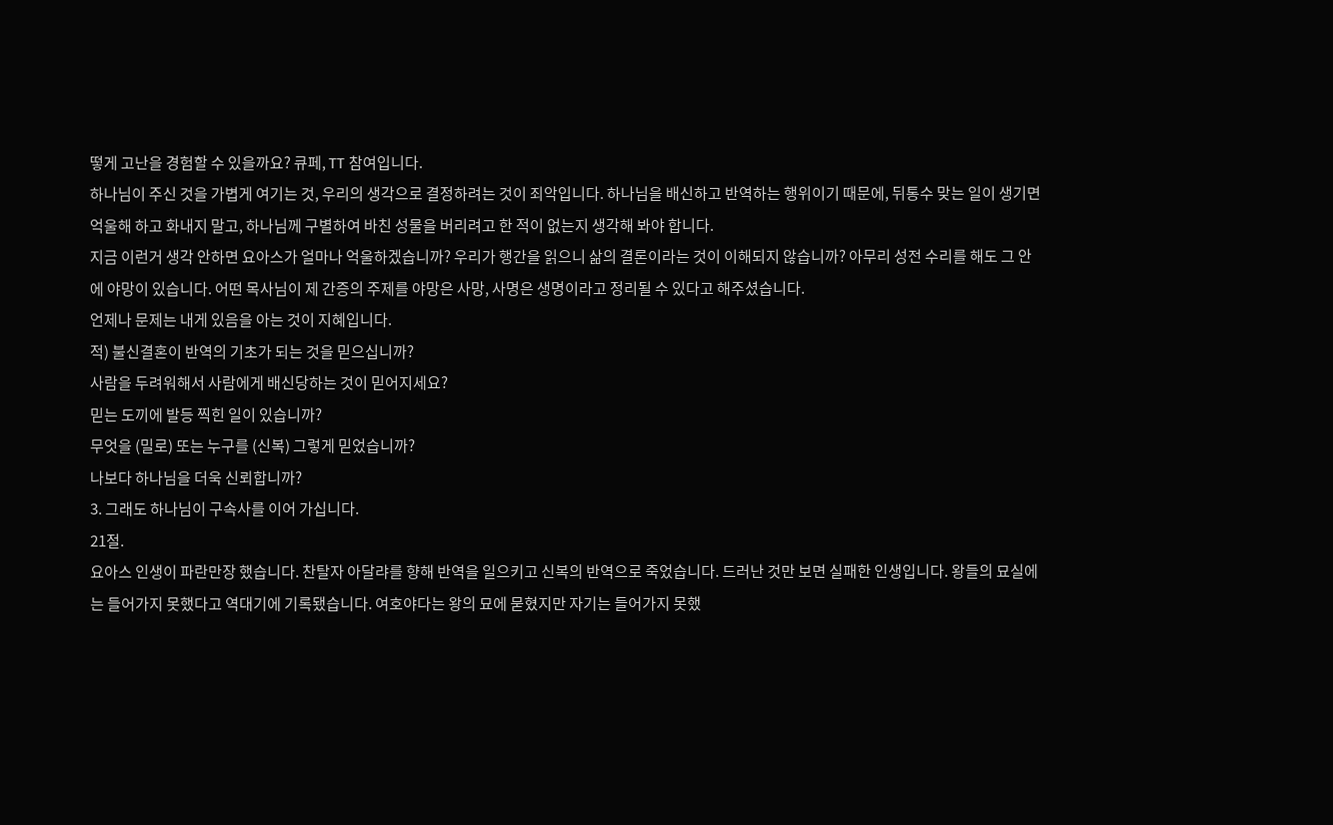떻게 고난을 경험할 수 있을까요? 큐페, TT 참여입니다.
하나님이 주신 것을 가볍게 여기는 것, 우리의 생각으로 결정하려는 것이 죄악입니다. 하나님을 배신하고 반역하는 행위이기 때문에, 뒤통수 맞는 일이 생기면 억울해 하고 화내지 말고, 하나님께 구별하여 바친 성물을 버리려고 한 적이 없는지 생각해 봐야 합니다.
지금 이런거 생각 안하면 요아스가 얼마나 억울하겠습니까? 우리가 행간을 읽으니 삶의 결론이라는 것이 이해되지 않습니까? 아무리 성전 수리를 해도 그 안에 야망이 있습니다. 어떤 목사님이 제 간증의 주제를 야망은 사망, 사명은 생명이라고 정리될 수 있다고 해주셨습니다.
언제나 문제는 내게 있음을 아는 것이 지혜입니다.
적) 불신결혼이 반역의 기초가 되는 것을 믿으십니까?
사람을 두려워해서 사람에게 배신당하는 것이 믿어지세요?
믿는 도끼에 발등 찍힌 일이 있습니까?
무엇을 (밀로) 또는 누구를 (신복) 그렇게 믿었습니까?
나보다 하나님을 더욱 신뢰합니까?
3. 그래도 하나님이 구속사를 이어 가십니다.
21절.
요아스 인생이 파란만장 했습니다. 찬탈자 아달랴를 향해 반역을 일으키고 신복의 반역으로 죽었습니다. 드러난 것만 보면 실패한 인생입니다. 왕들의 묘실에는 들어가지 못했다고 역대기에 기록됐습니다. 여호야다는 왕의 묘에 묻혔지만 자기는 들어가지 못했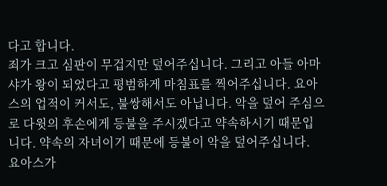다고 합니다.
죄가 크고 심판이 무겁지만 덮어주십니다. 그리고 아들 아마샤가 왕이 되었다고 평범하게 마침표를 찍어주십니다. 요아스의 업적이 커서도, 불쌍해서도 아닙니다. 악을 덮어 주심으로 다윗의 후손에게 등불을 주시겠다고 약속하시기 때문입니다. 약속의 자녀이기 때문에 등불이 악을 덮어주십니다.
요아스가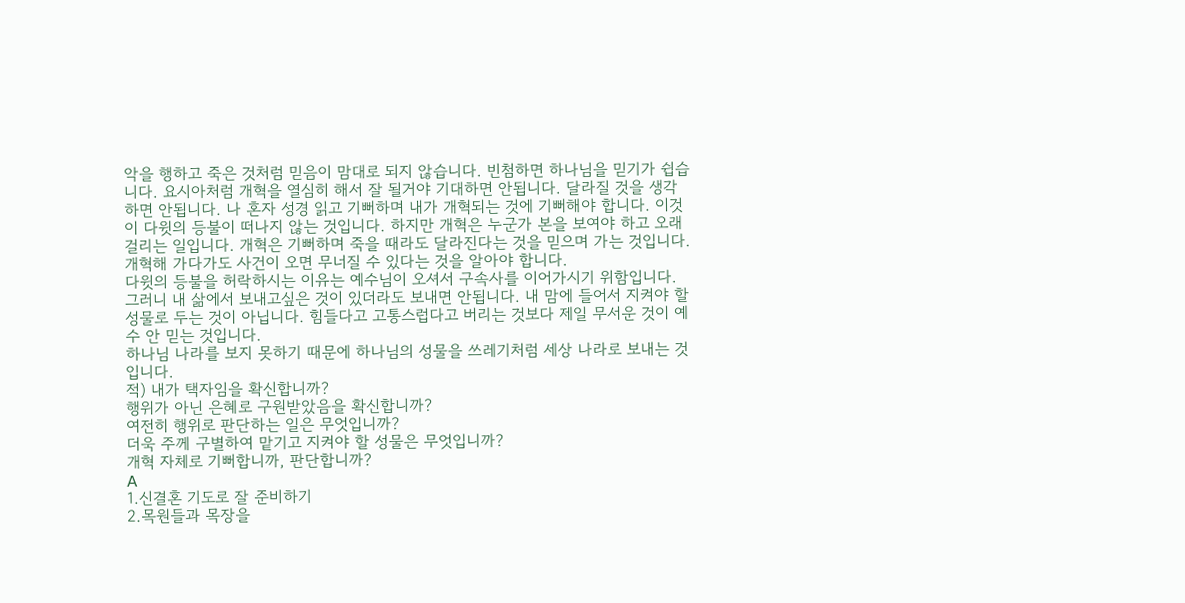악을 행하고 죽은 것처럼 믿음이 맘대로 되지 않습니다. 빈첨하면 하나님을 믿기가 쉽습니다. 요시아처럼 개혁을 열심히 해서 잘 될거야 기대하면 안됩니다. 달라질 것을 생각하면 안됩니다. 나 혼자 성경 읽고 기뻐하며 내가 개혁되는 것에 기뻐해야 합니다. 이것이 다윗의 등불이 떠나지 않는 것입니다. 하지만 개혁은 누군가 본을 보여야 하고 오래 걸리는 일입니다. 개혁은 기뻐하며 죽을 때라도 달라진다는 것을 믿으며 가는 것입니다. 개혁해 가다가도 사건이 오면 무너질 수 있다는 것을 알아야 합니다.
다윗의 등불을 허락하시는 이유는 예수님이 오셔서 구속사를 이어가시기 위함입니다. 그러니 내 삶에서 보내고싶은 것이 있더라도 보내면 안됩니다. 내 맘에 들어서 지켜야 할 성물로 두는 것이 아닙니다. 힘들다고 고통스럽다고 버리는 것보다 제일 무서운 것이 예수 안 믿는 것입니다.
하나님 나라를 보지 못하기 때문에 하나님의 성물을 쓰레기처럼 세상 나라로 보내는 것입니다.
적) 내가 택자임을 확신합니까?
행위가 아닌 은혜로 구원받았음을 확신합니까?
여전히 행위로 판단하는 일은 무엇입니까?
더욱 주께 구별하여 맡기고 지켜야 할 성물은 무엇입니까?
개혁 자체로 기뻐합니까, 판단합니까?
A
1.신결혼 기도로 잘 준비하기
2.목원들과 목장을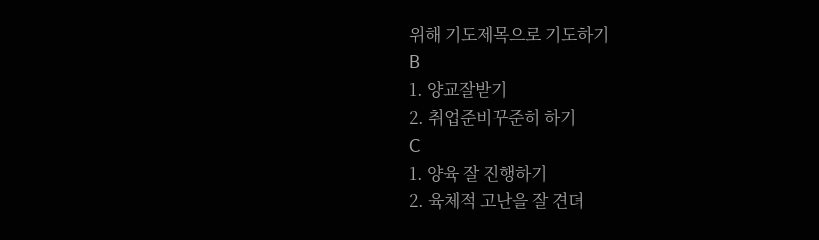위해 기도제목으로 기도하기
B
1. 양교잘받기
2. 취업준비꾸준히 하기
C
1. 양육 잘 진행하기
2. 육체적 고난을 잘 견뎌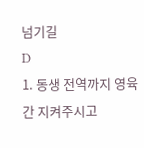넘기길
D
1. 동생 전역까지 영육간 지켜주시고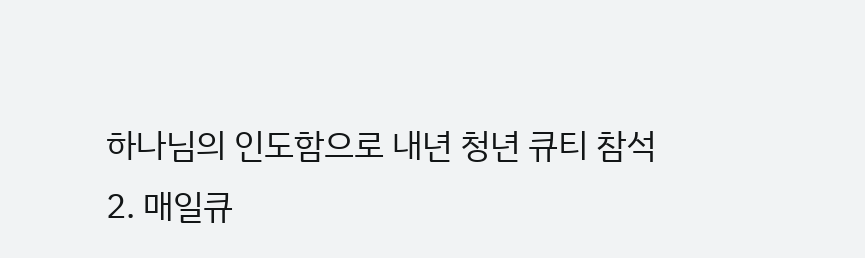하나님의 인도함으로 내년 청년 큐티 참석
2. 매일큐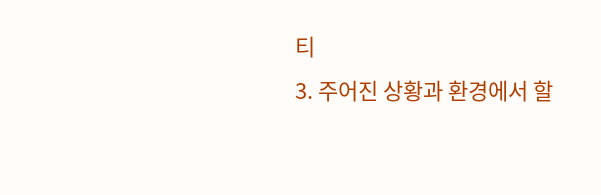티
3. 주어진 상황과 환경에서 할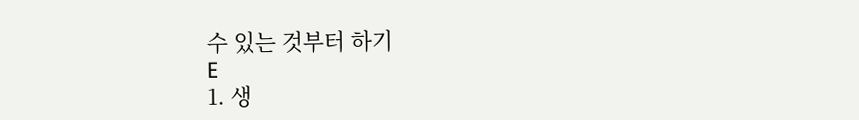수 있는 것부터 하기
E
1. 생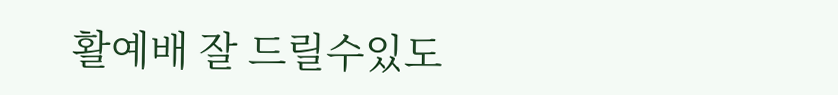활예배 잘 드릴수있도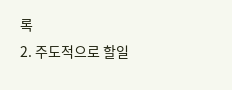록
2. 주도적으로 할일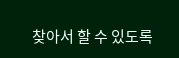찾아서 할 수 있도록